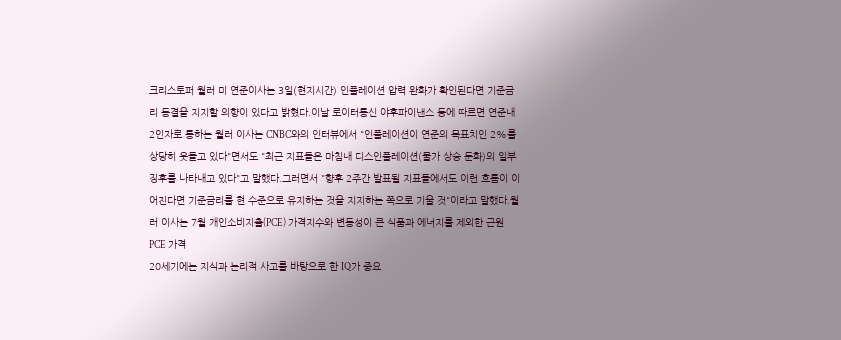크리스토퍼 월러 미 연준이사는 3일(현지시간) 인플레이션 압력 완화가 확인된다면 기준금리 동결을 지지할 의향이 있다고 밝혔다.이날 로이터통신 야후파이낸스 등에 따르면 연준내 2인자로 통하는 월러 이사는 CNBC와의 인터뷰에서 "인플레이션이 연준의 목표치인 2%를 상당히 웃돌고 있다"면서도 "최근 지표들은 마침내 디스인플레이션(물가 상승 둔화)의 일부 징후를 나타내고 있다"고 말했다.그러면서 "향후 2주간 발표될 지표들에서도 이런 흐름이 이어진다면 기준금리를 현 수준으로 유지하는 것을 지지하는 쪽으로 기울 것"이라고 말했다.월러 이사는 7월 개인소비지출(PCE) 가격지수와 변동성이 큰 식품과 에너지를 제외한 근원 PCE 가격
20세기에는 지식과 논리적 사고를 바탕으로 한 IQ가 중요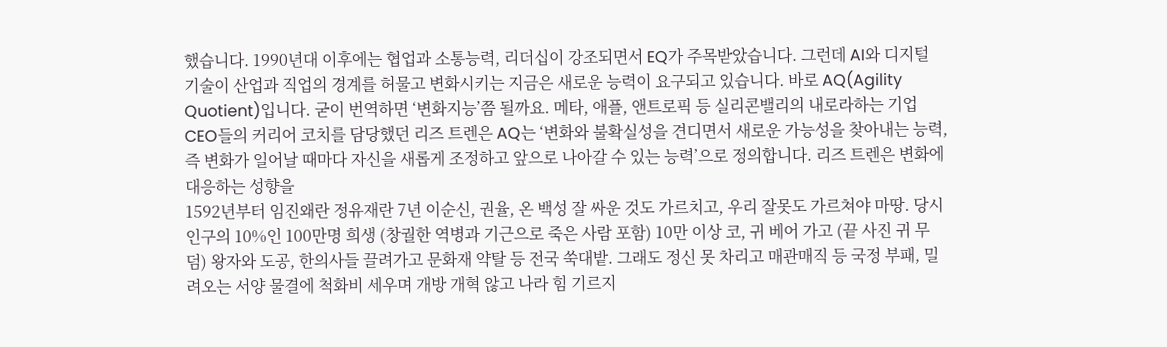했습니다. 1990년대 이후에는 협업과 소통능력, 리더십이 강조되면서 EQ가 주목받았습니다. 그런데 AI와 디지털 기술이 산업과 직업의 경계를 허물고 변화시키는 지금은 새로운 능력이 요구되고 있습니다. 바로 AQ(Agility Quotient)입니다. 굳이 번역하면 ‘변화지능’쯤 될까요. 메타, 애플, 앤트로픽 등 실리콘밸리의 내로라하는 기업 CEO들의 커리어 코치를 담당했던 리즈 트렌은 AQ는 ‘변화와 불확실성을 견디면서 새로운 가능성을 찾아내는 능력, 즉 변화가 일어날 때마다 자신을 새롭게 조정하고 앞으로 나아갈 수 있는 능력’으로 정의합니다. 리즈 트렌은 변화에 대응하는 성향을
1592년부터 임진왜란 정유재란 7년 이순신, 권율, 온 백성 잘 싸운 것도 가르치고, 우리 잘못도 가르쳐야 마땅. 당시 인구의 10%인 100만명 희생 (창궐한 역병과 기근으로 죽은 사람 포함) 10만 이상 코, 귀 베어 가고 (끝 사진 귀 무덤) 왕자와 도공, 한의사들 끌려가고 문화재 약탈 등 전국 쑥대밭. 그래도 정신 못 차리고 매관매직 등 국정 부패, 밀려오는 서양 물결에 척화비 세우며 개방 개혁 않고 나라 힘 기르지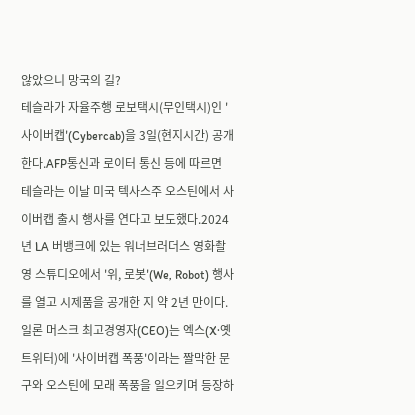않았으니 망국의 길?
테슬라가 자율주행 로보택시(무인택시)인 '사이버캡'(Cybercab)을 3일(현지시간) 공개한다.AFP통신과 로이터 통신 등에 따르면 테슬라는 이날 미국 텍사스주 오스틴에서 사이버캡 출시 행사를 연다고 보도했다.2024년 LA 버뱅크에 있는 워너브러더스 영화촬영 스튜디오에서 '위, 로봇'(We, Robot) 행사를 열고 시제품을 공개한 지 약 2년 만이다.일론 머스크 최고경영자(CEO)는 엑스(X·옛 트위터)에 '사이버캡 폭풍'이라는 짤막한 문구와 오스틴에 모래 폭풍을 일으키며 등장하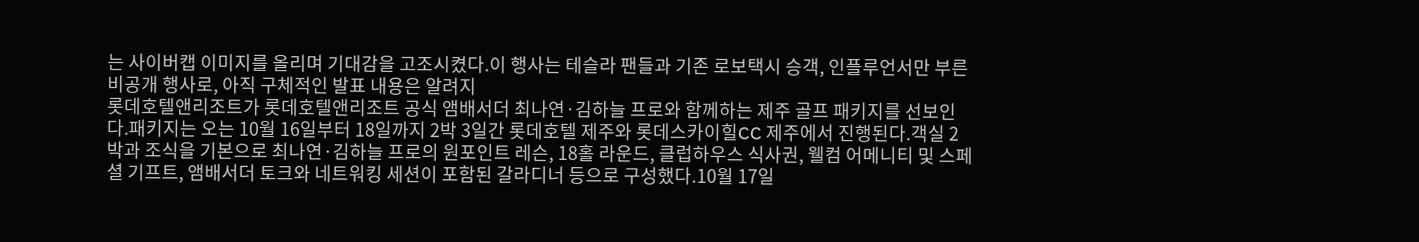는 사이버캡 이미지를 올리며 기대감을 고조시켰다.이 행사는 테슬라 팬들과 기존 로보택시 승객, 인플루언서만 부른 비공개 행사로, 아직 구체적인 발표 내용은 알려지
롯데호텔앤리조트가 롯데호텔앤리조트 공식 앰배서더 최나연·김하늘 프로와 함께하는 제주 골프 패키지를 선보인다.패키지는 오는 10월 16일부터 18일까지 2박 3일간 롯데호텔 제주와 롯데스카이힐CC 제주에서 진행된다.객실 2박과 조식을 기본으로 최나연·김하늘 프로의 원포인트 레슨, 18홀 라운드, 클럽하우스 식사권, 웰컴 어메니티 및 스페셜 기프트, 앰배서더 토크와 네트워킹 세션이 포함된 갈라디너 등으로 구성했다.10월 17일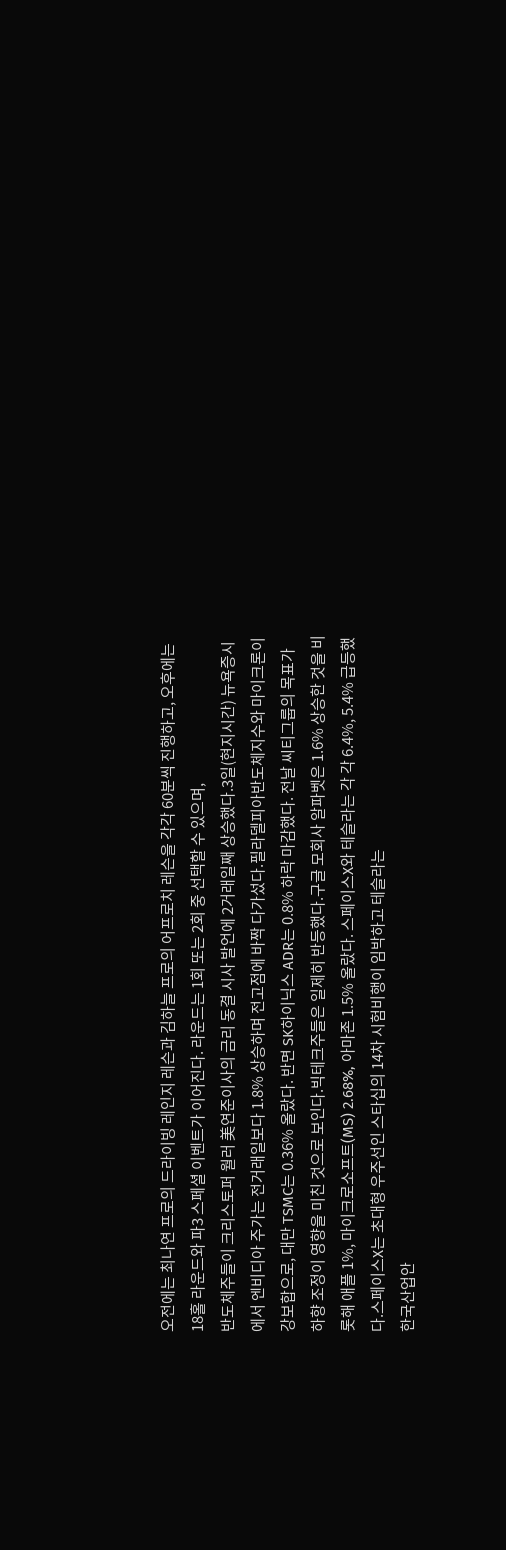오전에는 최나연 프로의 드라이빙 레인지 레슨과 김하늘 프로의 어프로치 레슨을 각각 60분씩 진행하고, 오후에는 18홀 라운드와 파3 스페셜 이벤트가 이어진다. 라운드는 1회 또는 2회 중 선택할 수 있으며,
반도체주들이 크리스토퍼 월러 美연준이사의 금리 동결 시사 발언에 2거래일째 상승했다.3일(현지시간) 뉴욕증시에서 엔비디아 주가는 전거래일보다 1.8% 상승하며 전고점에 바짝 다가섰다.필라델피아반도체지수와 마이크론이 강보합으로, 대만 TSMC는 0.36% 올랐다. 반면 SK하이닉스 ADR는 0.8% 하락 마감했다. 전날 씨티그룹의 목표가 하향 조정이 영향을 미친 것으로 보인다.빅테크주들은 일제히 반등했다.구글 모회사 알파벳은 1.6% 상승한 것을 비롯해 애플 1%, 마이크로소프트(MS) 2.68%, 아마존 1.5% 올랐다. 스페이스X와 테슬라는 각 각 6.4%, 5.4% 급등했다.스페이스X는 초대형 우주선인 스타십의 14차 시험비행이 임박하고 테슬라는
한국산업안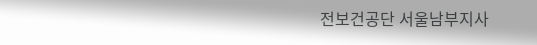전보건공단 서울남부지사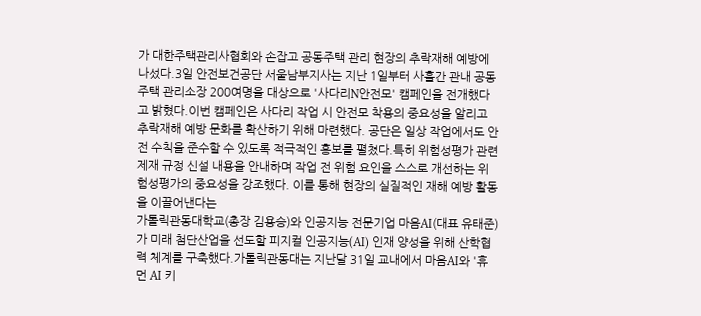가 대한주택관리사협회와 손잡고 공동주택 관리 현장의 추락재해 예방에 나섰다.3일 안전보건공단 서울남부지사는 지난 1일부터 사흘간 관내 공동주택 관리소장 200여명을 대상으로 '사다리N안전모' 캠페인을 전개했다고 밝혔다.이번 캠페인은 사다리 작업 시 안전모 착용의 중요성을 알리고 추락재해 예방 문화를 확산하기 위해 마련했다. 공단은 일상 작업에서도 안전 수칙을 준수할 수 있도록 적극적인 홍보를 펼쳤다.특히 위험성평가 관련 제재 규정 신설 내용을 안내하며 작업 전 위험 요인을 스스로 개선하는 위험성평가의 중요성을 강조했다. 이를 통해 현장의 실질적인 재해 예방 활동을 이끌어낸다는
가톨릭관동대학교(총장 김용승)와 인공지능 전문기업 마음AI(대표 유태준)가 미래 첨단산업을 선도할 피지컬 인공지능(AI) 인재 양성을 위해 산학협력 체계를 구축했다.가톨릭관동대는 지난달 31일 교내에서 마음AI와 '휴먼 AI 키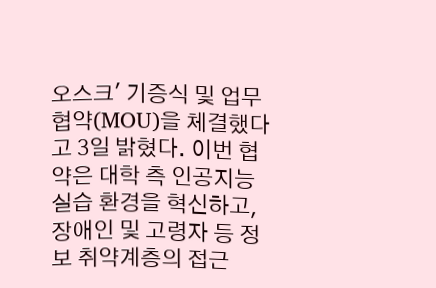오스크' 기증식 및 업무협약(MOU)을 체결했다고 3일 밝혔다. 이번 협약은 대학 측 인공지능 실습 환경을 혁신하고, 장애인 및 고령자 등 정보 취약계층의 접근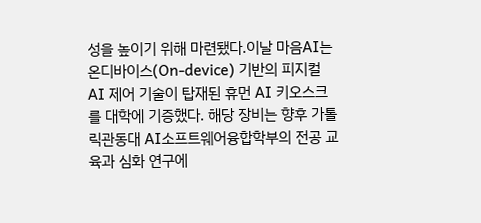성을 높이기 위해 마련됐다.이날 마음AI는 온디바이스(On-device) 기반의 피지컬 AI 제어 기술이 탑재된 휴먼 AI 키오스크를 대학에 기증했다. 해당 장비는 향후 가톨릭관동대 AI소프트웨어융합학부의 전공 교육과 심화 연구에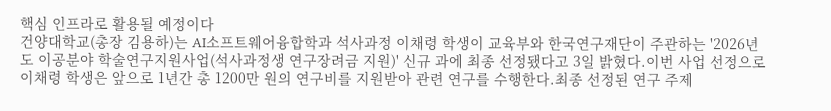핵심 인프라로 활용될 예정이다
건양대학교(총장 김용하)는 AI소프트웨어융합학과 석사과정 이채령 학생이 교육부와 한국연구재단이 주관하는 '2026년도 이공분야 학술연구지원사업(석사과정생 연구장려금 지원)' 신규 과에 최종 선정됐다고 3일 밝혔다.이번 사업 선정으로 이채령 학생은 앞으로 1년간 총 1200만 원의 연구비를 지원받아 관련 연구를 수행한다.최종 선정된 연구 주제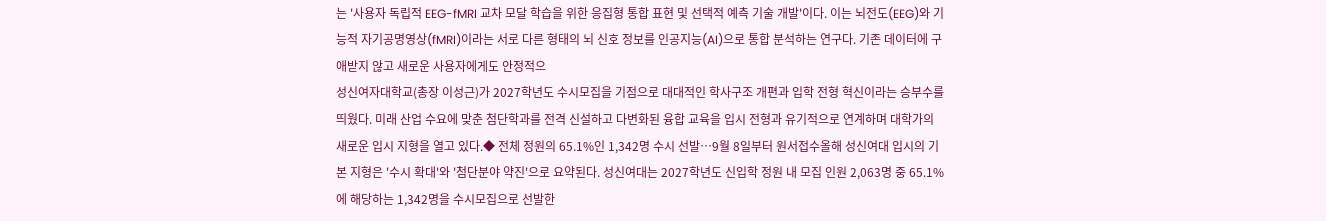는 '사용자 독립적 EEG-fMRI 교차 모달 학습을 위한 응집형 통합 표현 및 선택적 예측 기술 개발'이다. 이는 뇌전도(EEG)와 기능적 자기공명영상(fMRI)이라는 서로 다른 형태의 뇌 신호 정보를 인공지능(AI)으로 통합 분석하는 연구다. 기존 데이터에 구애받지 않고 새로운 사용자에게도 안정적으
성신여자대학교(총장 이성근)가 2027학년도 수시모집을 기점으로 대대적인 학사구조 개편과 입학 전형 혁신이라는 승부수를 띄웠다. 미래 산업 수요에 맞춘 첨단학과를 전격 신설하고 다변화된 융합 교육을 입시 전형과 유기적으로 연계하며 대학가의 새로운 입시 지형을 열고 있다.◆ 전체 정원의 65.1%인 1,342명 수시 선발…9월 8일부터 원서접수올해 성신여대 입시의 기본 지형은 '수시 확대'와 '첨단분야 약진'으로 요약된다. 성신여대는 2027학년도 신입학 정원 내 모집 인원 2,063명 중 65.1%에 해당하는 1,342명을 수시모집으로 선발한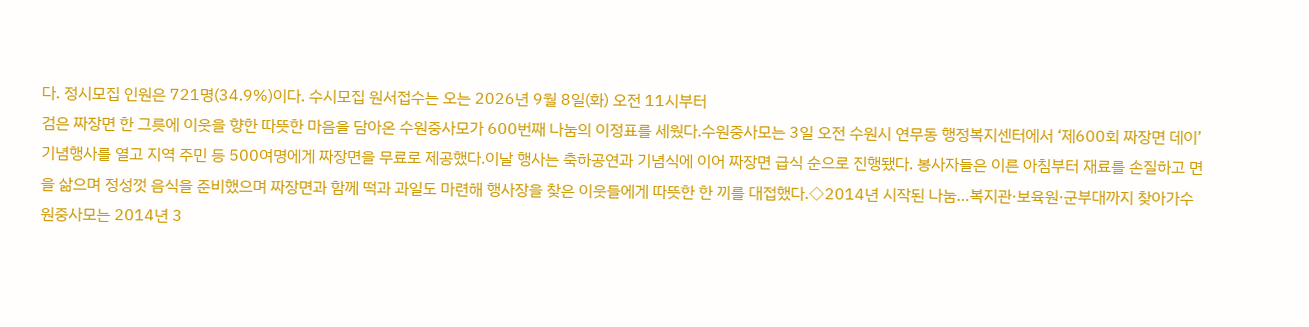다. 정시모집 인원은 721명(34.9%)이다. 수시모집 원서접수는 오는 2026년 9월 8일(화) 오전 11시부터
검은 짜장면 한 그릇에 이웃을 향한 따뜻한 마음을 담아온 수원중사모가 600번째 나눔의 이정표를 세웠다.수원중사모는 3일 오전 수원시 연무동 행정복지센터에서 ‘제600회 짜장면 데이’ 기념행사를 열고 지역 주민 등 500여명에게 짜장면을 무료로 제공했다.이날 행사는 축하공연과 기념식에 이어 짜장면 급식 순으로 진행됐다. 봉사자들은 이른 아침부터 재료를 손질하고 면을 삶으며 정성껏 음식을 준비했으며 짜장면과 함께 떡과 과일도 마련해 행사장을 찾은 이웃들에게 따뜻한 한 끼를 대접했다.◇2014년 시작된 나눔…복지관·보육원·군부대까지 찾아가수원중사모는 2014년 3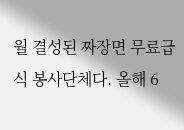월 결성된 짜장면 무료급식 봉사단체다. 올해 6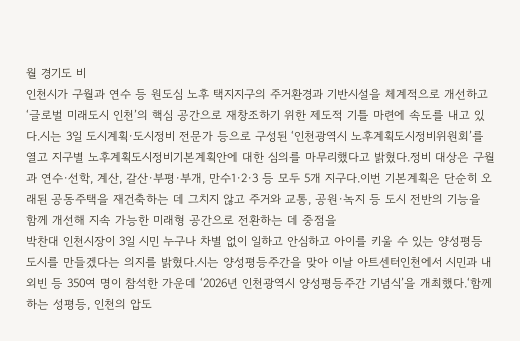월 경기도 비
인천시가 구월과 연수 등 원도심 노후 택지지구의 주거환경과 기반시설을 체계적으로 개선하고 ‘글로벌 미래도시 인천’의 핵심 공간으로 재창조하기 위한 제도적 기틀 마련에 속도를 내고 있다.시는 3일 도시계획·도시정비 전문가 등으로 구성된 ‘인천광역시 노후계획도시정비위원회’를 열고 지구별 노후계획도시정비기본계획안에 대한 심의를 마무리했다고 밝혔다.정비 대상은 구월과 연수·선학, 계산, 갈산·부평·부개, 만수1·2·3 등 모두 5개 지구다.이번 기본계획은 단순히 오래된 공동주택을 재건축하는 데 그치지 않고 주거와 교통, 공원·녹지 등 도시 전반의 기능을 함께 개선해 지속 가능한 미래형 공간으로 전환하는 데 중점을
박찬대 인천시장이 3일 시민 누구나 차별 없이 일하고 안심하고 아이를 키울 수 있는 양성평등 도시를 만들겠다는 의지를 밝혔다.시는 양성평등주간을 맞아 이날 아트센터인천에서 시민과 내외빈 등 350여 명이 참석한 가운데 ‘2026년 인천광역시 양성평등주간 기념식’을 개최했다.‘함께하는 성평등, 인천의 압도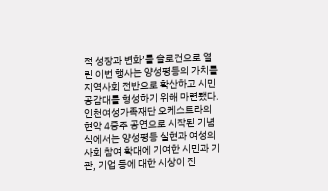적 성장과 변화’를 슬로건으로 열린 이번 행사는 양성평등의 가치를 지역사회 전반으로 확산하고 시민 공감대를 형성하기 위해 마련됐다.인천여성가족재단 오케스트라의 현악 4중주 공연으로 시작된 기념식에서는 양성평등 실현과 여성의 사회 참여 확대에 기여한 시민과 기관, 기업 등에 대한 시상이 진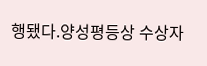행됐다.양성평등상 수상자